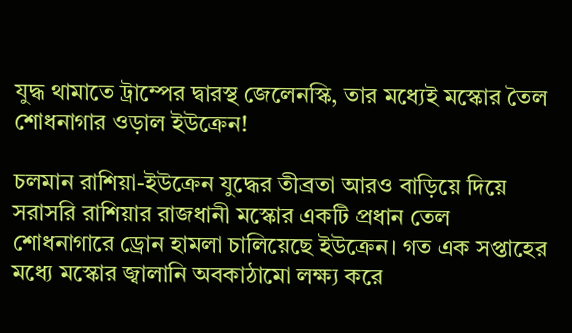যুদ্ধ থামাতে ট্রাম্পের দ্বারস্থ জেলেনস্কি, তার মধ্যেই মস্কোর তৈল শোধনাগার ওড়াল ইউক্রেন!

চলমান রাশিয়া-ইউক্রেন যুদ্ধের তীব্রতা আরও বাড়িয়ে দিয়ে সরাসরি রাশিয়ার রাজধানী মস্কোর একটি প্রধান তেল শোধনাগারে ড্রোন হামলা চালিয়েছে ইউক্রেন। গত এক সপ্তাহের মধ্যে মস্কোর জ্বালানি অবকাঠামো লক্ষ্য করে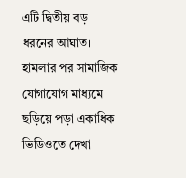এটি দ্বিতীয় বড় ধরনের আঘাত। হামলার পর সামাজিক যোগাযোগ মাধ্যমে ছড়িয়ে পড়া একাধিক ভিডিওতে দেখা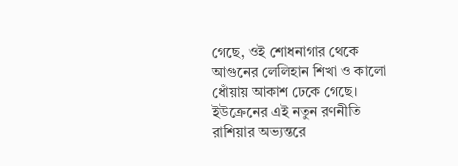গেছে, ওই শোধনাগার থেকে আগুনের লেলিহান শিখা ও কালো ধোঁয়ায় আকাশ ঢেকে গেছে। ইউক্রেনের এই নতুন রণনীতি রাশিয়ার অভ্যন্তরে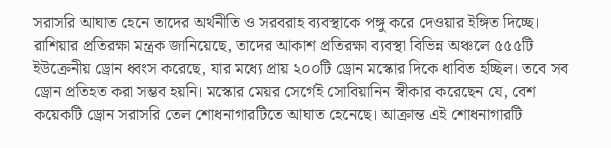সরাসরি আঘাত হেনে তাদের অর্থনীতি ও সরবরাহ ব্যবস্থাকে পঙ্গু করে দেওয়ার ইঙ্গিত দিচ্ছে।
রাশিয়ার প্রতিরক্ষা মন্ত্রক জানিয়েছে, তাদের আকাশ প্রতিরক্ষা ব্যবস্থা বিভিন্ন অঞ্চলে ৫৫৫টি ইউক্রেনীয় ড্রোন ধ্বংস করেছে, যার মধ্যে প্রায় ২০০টি ড্রোন মস্কোর দিকে ধাবিত হচ্ছিল। তবে সব ড্রোন প্রতিহত করা সম্ভব হয়নি। মস্কোর মেয়র সের্গেই সোবিয়ানিন স্বীকার করেছেন যে, বেশ কয়েকটি ড্রোন সরাসরি তেল শোধনাগারটিতে আঘাত হেনেছে। আক্রান্ত এই শোধনাগারটি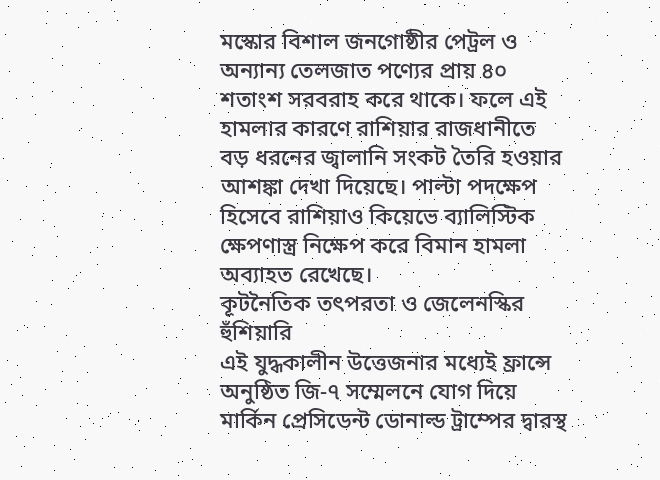মস্কোর বিশাল জনগোষ্ঠীর পেট্রল ও অন্যান্য তেলজাত পণ্যের প্রায় ৪০ শতাংশ সরবরাহ করে থাকে। ফলে এই হামলার কারণে রাশিয়ার রাজধানীতে বড় ধরনের জ্বালানি সংকট তৈরি হওয়ার আশঙ্কা দেখা দিয়েছে। পাল্টা পদক্ষেপ হিসেবে রাশিয়াও কিয়েভে ব্যালিস্টিক ক্ষেপণাস্ত্র নিক্ষেপ করে বিমান হামলা অব্যাহত রেখেছে।
কূটনৈতিক তৎপরতা ও জেলেনস্কির হুঁশিয়ারি
এই যুদ্ধকালীন উত্তেজনার মধ্যেই ফ্রান্সে অনুষ্ঠিত জি-৭ সম্মেলনে যোগ দিয়ে মার্কিন প্রেসিডেন্ট ডোনাল্ড ট্রাম্পের দ্বারস্থ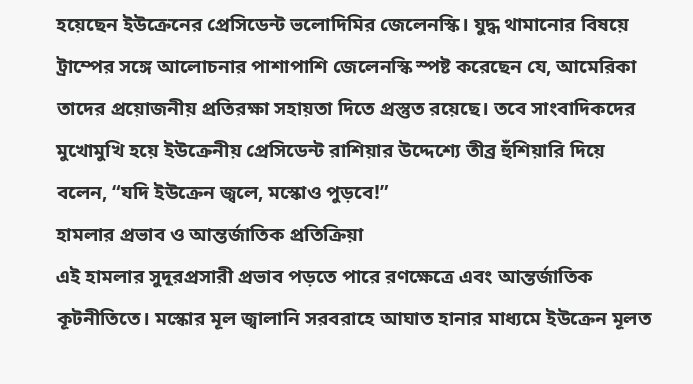হয়েছেন ইউক্রেনের প্রেসিডেন্ট ভলোদিমির জেলেনস্কি। যুদ্ধ থামানোর বিষয়ে ট্রাম্পের সঙ্গে আলোচনার পাশাপাশি জেলেনস্কি স্পষ্ট করেছেন যে, আমেরিকা তাদের প্রয়োজনীয় প্রতিরক্ষা সহায়তা দিতে প্রস্তুত রয়েছে। তবে সাংবাদিকদের মুখোমুখি হয়ে ইউক্রেনীয় প্রেসিডেন্ট রাশিয়ার উদ্দেশ্যে তীব্র হুঁশিয়ারি দিয়ে বলেন, “যদি ইউক্রেন জ্বলে, মস্কোও পুড়বে!”
হামলার প্রভাব ও আন্তর্জাতিক প্রতিক্রিয়া
এই হামলার সুদূরপ্রসারী প্রভাব পড়তে পারে রণক্ষেত্রে এবং আন্তর্জাতিক কূটনীতিতে। মস্কোর মূল জ্বালানি সরবরাহে আঘাত হানার মাধ্যমে ইউক্রেন মূলত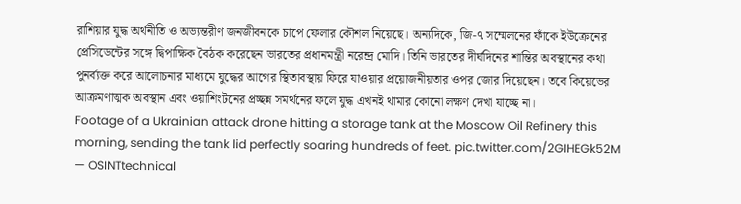রাশিয়ার যুদ্ধ অর্থনীতি ও অভ্যন্তরীণ জনজীবনকে চাপে ফেলার কৌশল নিয়েছে। অন্যদিকে, জি-৭ সম্মেলনের ফাঁকে ইউক্রেনের প্রেসিডেন্টের সঙ্গে দ্বিপাক্ষিক বৈঠক করেছেন ভারতের প্রধানমন্ত্রী নরেন্দ্র মোদি। তিনি ভারতের দীর্ঘদিনের শান্তির অবস্থানের কথা পুনর্ব্যক্ত করে আলোচনার মাধ্যমে যুদ্ধের আগের স্থিতাবস্থায় ফিরে যাওয়ার প্রয়োজনীয়তার ওপর জোর দিয়েছেন। তবে কিয়েভের আক্রমণাত্মক অবস্থান এবং ওয়াশিংটনের প্রচ্ছন্ন সমর্থনের ফলে যুদ্ধ এখনই থামার কোনো লক্ষণ দেখা যাচ্ছে না।
Footage of a Ukrainian attack drone hitting a storage tank at the Moscow Oil Refinery this morning, sending the tank lid perfectly soaring hundreds of feet. pic.twitter.com/2GIHEGk52M
— OSINTtechnical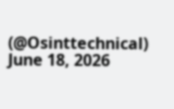(@Osinttechnical) June 18, 2026